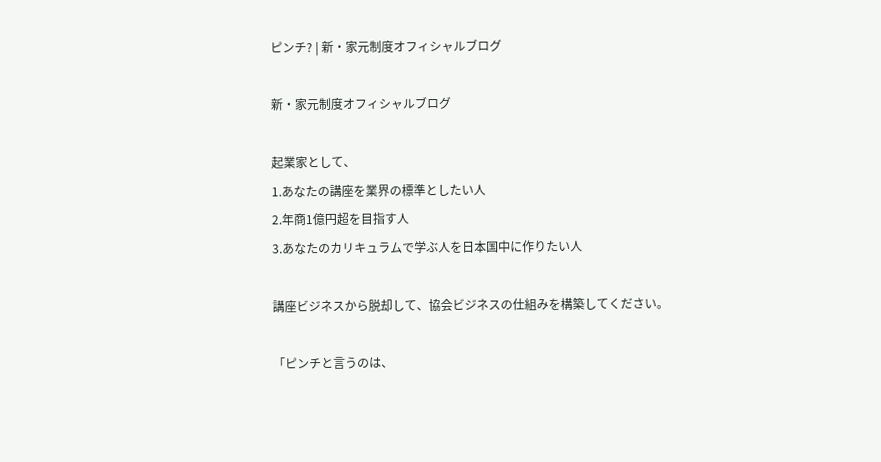ピンチ? | 新・家元制度オフィシャルブログ

新・家元制度オフィシャルブログ

起業家として、
1.あなたの講座を業界の標準としたい人
2.年商1億円超を目指す人
3.あなたのカリキュラムで学ぶ人を日本国中に作りたい人

講座ビジネスから脱却して、協会ビジネスの仕組みを構築してください。

「ピンチと言うのは、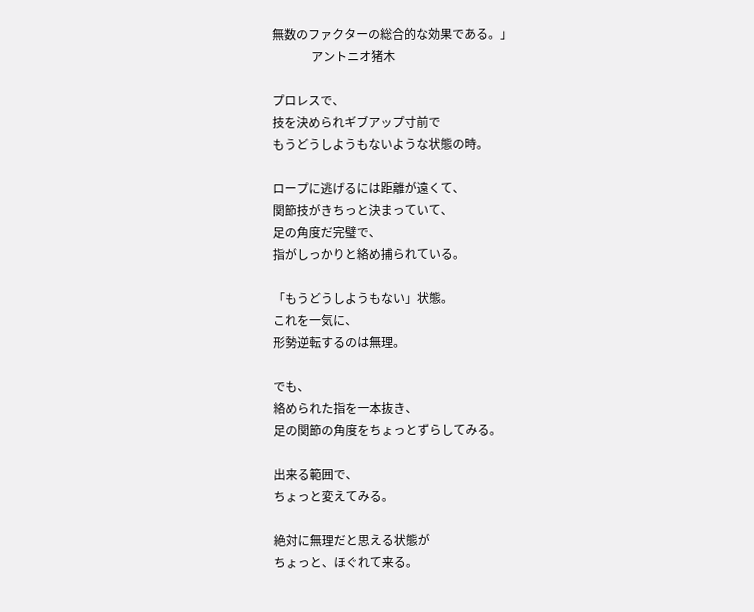無数のファクターの総合的な効果である。」
             アントニオ猪木

プロレスで、
技を決められギブアップ寸前で
もうどうしようもないような状態の時。

ロープに逃げるには距離が遠くて、
関節技がきちっと決まっていて、
足の角度だ完璧で、
指がしっかりと絡め捕られている。

「もうどうしようもない」状態。
これを一気に、
形勢逆転するのは無理。

でも、
絡められた指を一本抜き、
足の関節の角度をちょっとずらしてみる。

出来る範囲で、
ちょっと変えてみる。

絶対に無理だと思える状態が
ちょっと、ほぐれて来る。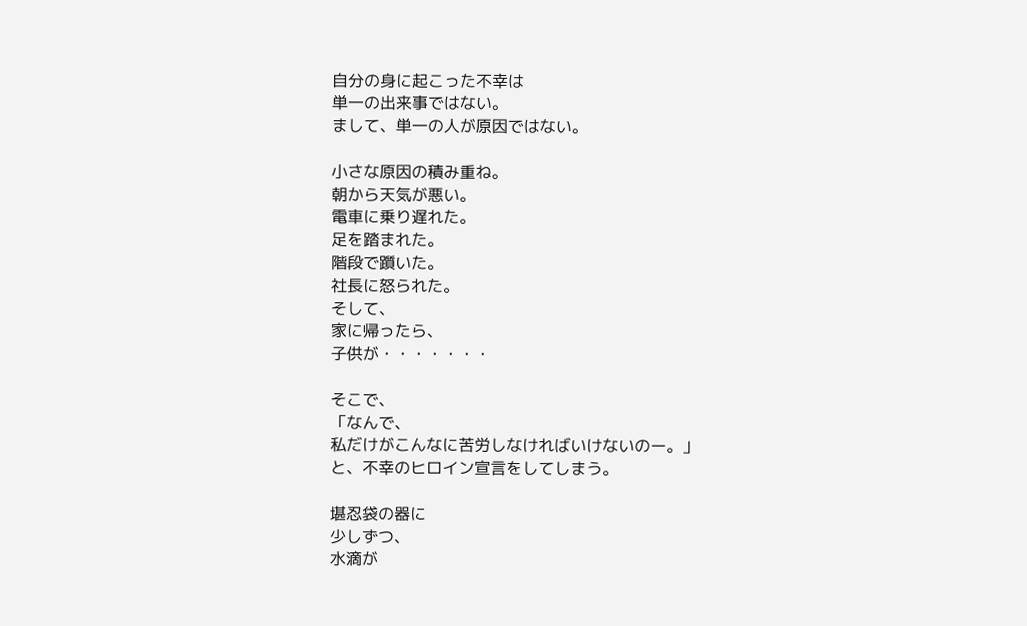自分の身に起こった不幸は
単一の出来事ではない。
まして、単一の人が原因ではない。

小さな原因の積み重ね。
朝から天気が悪い。
電車に乗り遅れた。
足を踏まれた。
階段で躓いた。
社長に怒られた。
そして、
家に帰ったら、
子供が・・・・・・・

そこで、
「なんで、
私だけがこんなに苦労しなければいけないのー。」
と、不幸のヒロイン宣言をしてしまう。

堪忍袋の器に
少しずつ、
水滴が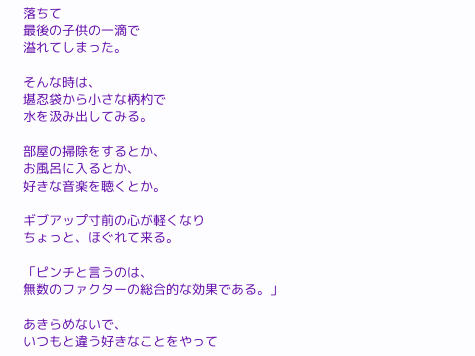落ちて
最後の子供の一滴で
溢れてしまった。

そんな時は、
堪忍袋から小さな柄杓で
水を汲み出してみる。

部屋の掃除をするとか、
お風呂に入るとか、
好きな音楽を聴くとか。

ギブアップ寸前の心が軽くなり
ちょっと、ほぐれて来る。

「ピンチと言うのは、
無数のファクターの総合的な効果である。」

あきらめないで、
いつもと違う好きなことをやって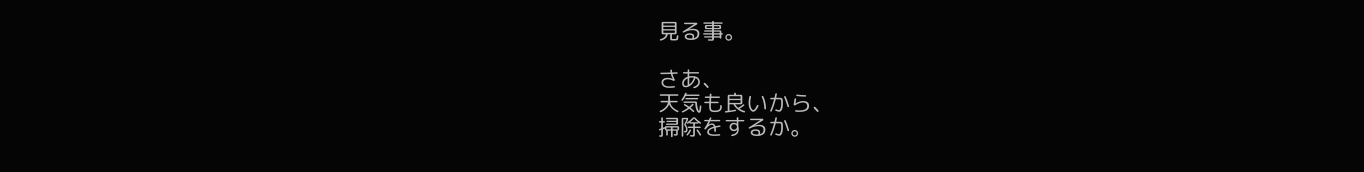見る事。

さあ、
天気も良いから、
掃除をするか。